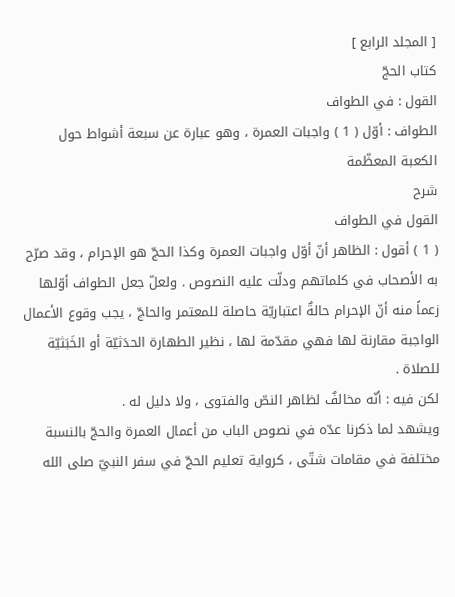[ المجلد الرابع ]
كتاب الحجّ
القول : في الطواف
الطواف : أوّل ( 1 ) واجبات العمرة ، وهو عبارة عن سبعة أشواط حول الكعبة المعظّمة
شرح
القول في الطواف
( 1 ) أقول : الظاهر أنّ أوّل واجبات العمرة وكذا الحجّ هو الإحرام ، وقد صرّح به الأصحاب في كلماتهم ودلّت عليه النصوص . ولعلّ جعل الطواف أوّلها زعماً منه أنّ الإحرام حالةٌ اعتباريّة حاصلة للمعتمر والحاجّ ، يجب وقوع الأعمال الواجبة مقارنة لها فهي مقدّمة لها ، نظير الطهارة الحدَثيّة أو الخَبَثيّة للصلاة .
لكن فيه : أنّه مخالفٌ لظاهر النصّ والفتوى ، ولا دليل له .
ويشهد لما ذكرنا عدّه في نصوص الباب من أعمال العمرة والحجّ بالنسبة مختلفة في مقامات شتّى ، كرواية تعليم الحجّ في سفر النبيّ صلى الله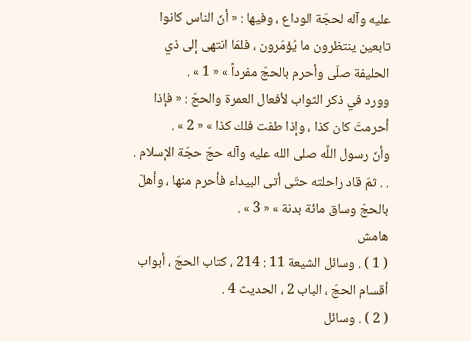عليه وآله لحجّة الوداع ، وفيها : « أنّ الناس كانوا تابعين ينتظرون ما يُؤمَرون ، فلمّا انتهى إلى ذي الحليفة صلّى وأحرم بالحجّ مفرداً » « 1 » .
وورد في ذكر الثواب لأفعال العمرة والحجّ : « فإذا أحرمتَ كان كذا ، وإذا طفت فلك كذا » « 2 » .
وأنّ رسول اللَّه صلى الله عليه وآله حجّ حجّة الإسلام . . . ثمّ قاد راحلته حتّى أتى البيداء فأحرم منها ، وأهلّ بالحجّ وساق مائة بدنة » « 3 » .
هامش
( 1 ) . وسائل الشيعة 11 : 214 ، كتاب الحجّ ، أبواب أقسام الحجّ ، الباب 2 ، الحديث 4 .
( 2 ) . وسائل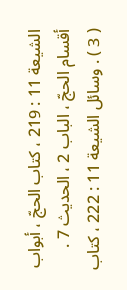الشيعة 11 : 219 ، كتاب الحجّ ، أبواب أقسام الحجّ ، الباب 2 ، الحديث 7 .
( 3 ) . وسائل الشيعة 11 : 222 ، كتاب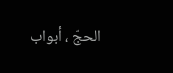الحجّ ، أبواب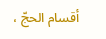أقسام الحجّ ،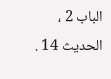الباب 2 ، الحديث 14 .